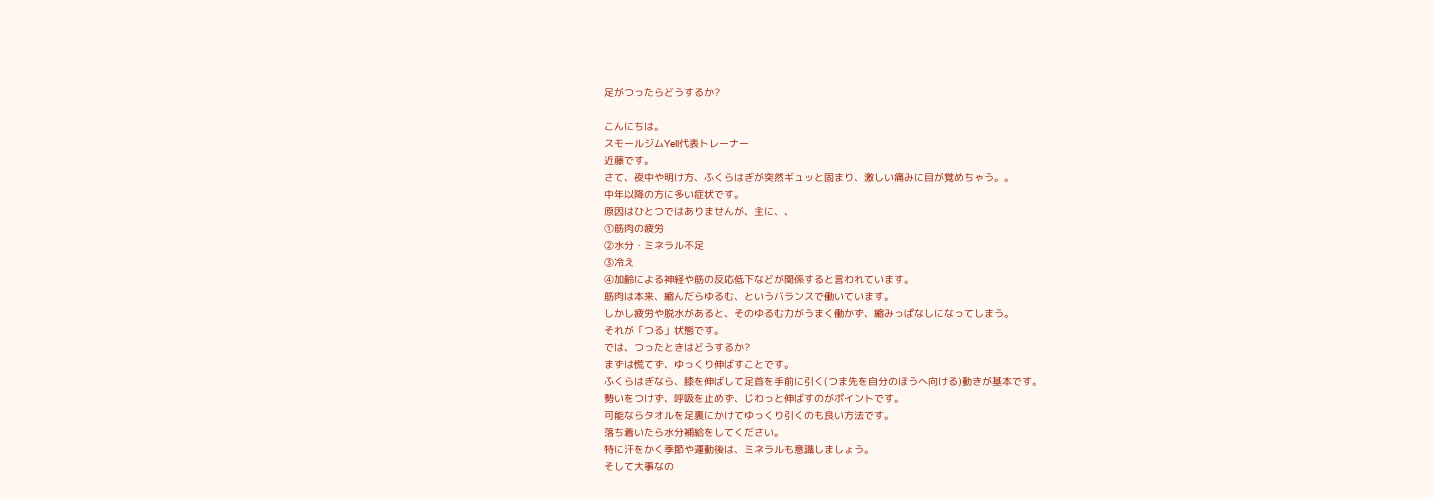足がつったらどうするか?

こんにちは。
スモールジムYell代表トレーナー
近藤です。
さて、夜中や明け方、ふくらはぎが突然ギュッと固まり、激しい痛みに目が覚めちゃう。。
中年以降の方に多い症状です。
原因はひとつではありませんが、主に、、
①筋肉の疲労
②水分・ミネラル不足
③冷え
④加齢による神経や筋の反応低下などが関係すると言われています。
筋肉は本来、縮んだらゆるむ、というバランスで働いています。
しかし疲労や脱水があると、そのゆるむ力がうまく働かず、縮みっぱなしになってしまう。
それが「つる」状態です。
では、つったときはどうするか?
まずは慌てず、ゆっくり伸ばすことです。
ふくらはぎなら、膝を伸ばして足首を手前に引く(つま先を自分のほうへ向ける)動きが基本です。
勢いをつけず、呼吸を止めず、じわっと伸ばすのがポイントです。
可能ならタオルを足裏にかけてゆっくり引くのも良い方法です。
落ち着いたら水分補給をしてください。
特に汗をかく季節や運動後は、ミネラルも意識しましょう。
そして大事なの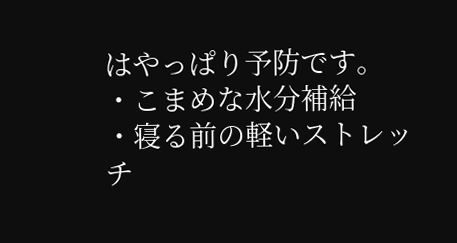はやっぱり予防です。
・こまめな水分補給
・寝る前の軽いストレッチ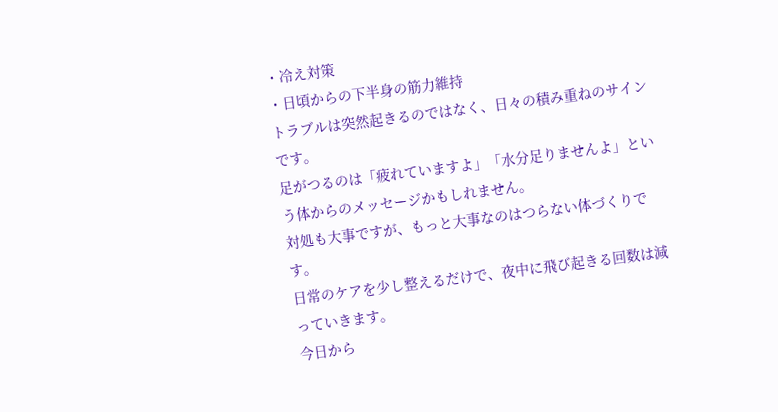・冷え対策
・日頃からの下半身の筋力維持
トラブルは突然起きるのではなく、日々の積み重ねのサインです。
足がつるのは「疲れていますよ」「水分足りませんよ」という体からのメッセージかもしれません。
対処も大事ですが、もっと大事なのはつらない体づくりです。
日常のケアを少し整えるだけで、夜中に飛び起きる回数は減っていきます。
今日から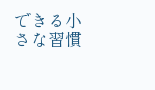できる小さな習慣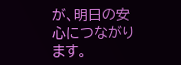が、明日の安心につながります。